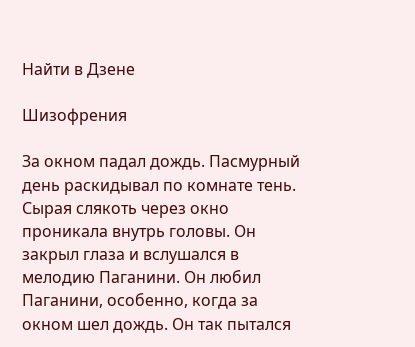Найти в Дзене

Шизофрения

За окном падал дождь. Пасмурный день раскидывал по комнате тень. Сырая слякоть через окно проникала внутрь головы. Он закрыл глаза и вслушался в мелодию Паганини. Он любил Паганини, особенно, когда за окном шел дождь. Он так пытался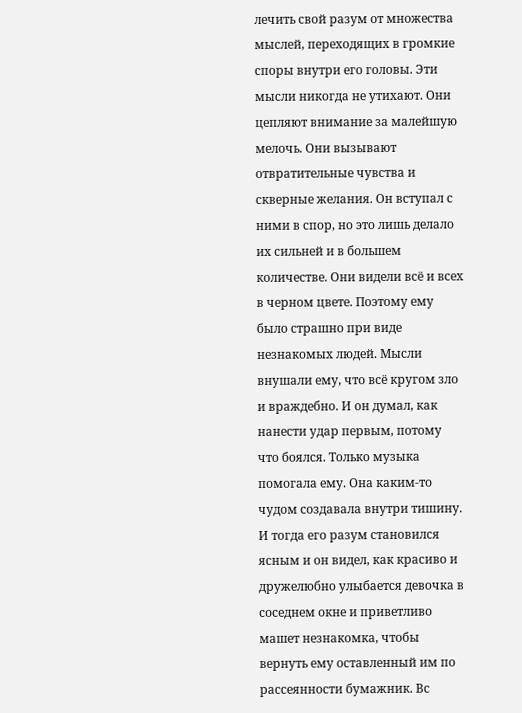лечить свой разум от множества мыслей, переходящих в громкие споры внутри его головы. Эти мысли никогда не утихают. Они цепляют внимание за малейшую мелочь. Они вызывают отвратительные чувства и скверные желания. Он вступал с ними в спор, но это лишь делало их сильней и в большем количестве. Они видели всё и всех в черном цвете. Поэтому ему было страшно при виде незнакомых людей. Мысли внушали ему, что всё кругом зло и враждебно. И он думал, как нанести удар первым, потому что боялся. Только музыка помогала ему. Она каким-то чудом создавала внутри тишину. И тогда его разум становился ясным и он видел, как красиво и дружелюбно улыбается девочка в соседнем окне и приветливо машет незнакомка, чтобы вернуть ему оставленный им по рассеянности бумажник. Вс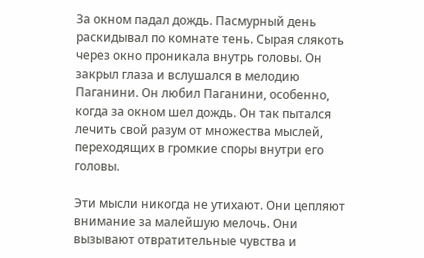За окном падал дождь. Пасмурный день раскидывал по комнате тень. Сырая слякоть через окно проникала внутрь головы. Он закрыл глаза и вслушался в мелодию Паганини. Он любил Паганини, особенно, когда за окном шел дождь. Он так пытался лечить свой разум от множества мыслей, переходящих в громкие споры внутри его головы.

Эти мысли никогда не утихают. Они цепляют внимание за малейшую мелочь. Они вызывают отвратительные чувства и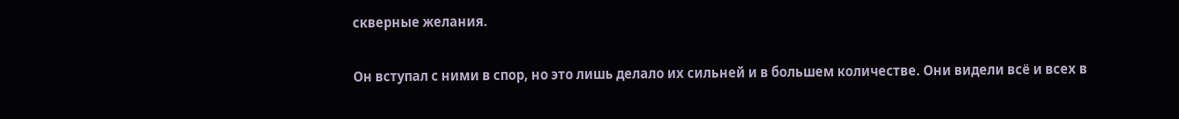скверные желания.

Он вступал с ними в спор, но это лишь делало их сильней и в большем количестве. Они видели всё и всех в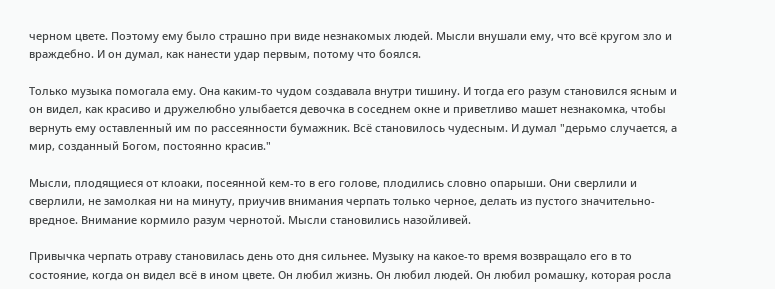черном цвете. Поэтому ему было страшно при виде незнакомых людей. Мысли внушали ему, что всё кругом зло и враждебно. И он думал, как нанести удар первым, потому что боялся.

Только музыка помогала ему. Она каким-то чудом создавала внутри тишину. И тогда его разум становился ясным и он видел, как красиво и дружелюбно улыбается девочка в соседнем окне и приветливо машет незнакомка, чтобы вернуть ему оставленный им по рассеянности бумажник. Всё становилось чудесным. И думал "дерьмо случается, а мир, созданный Богом, постоянно красив."

Мысли, плодящиеся от клоаки, посеянной кем-то в его голове, плодились словно опарыши. Они сверлили и сверлили, не замолкая ни на минуту, приучив внимания черпать только черное, делать из пустого значительно-вредное. Внимание кормило разум чернотой. Мысли становились назойливей.

Привычка черпать отраву становилась день ото дня сильнее. Музыку на какое-то время возвращало его в то состояние, когда он видел всё в ином цвете. Он любил жизнь. Он любил людей. Он любил ромашку, которая росла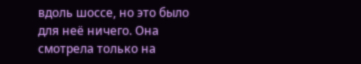вдоль шоссе, но это было для неё ничего. Она смотрела только на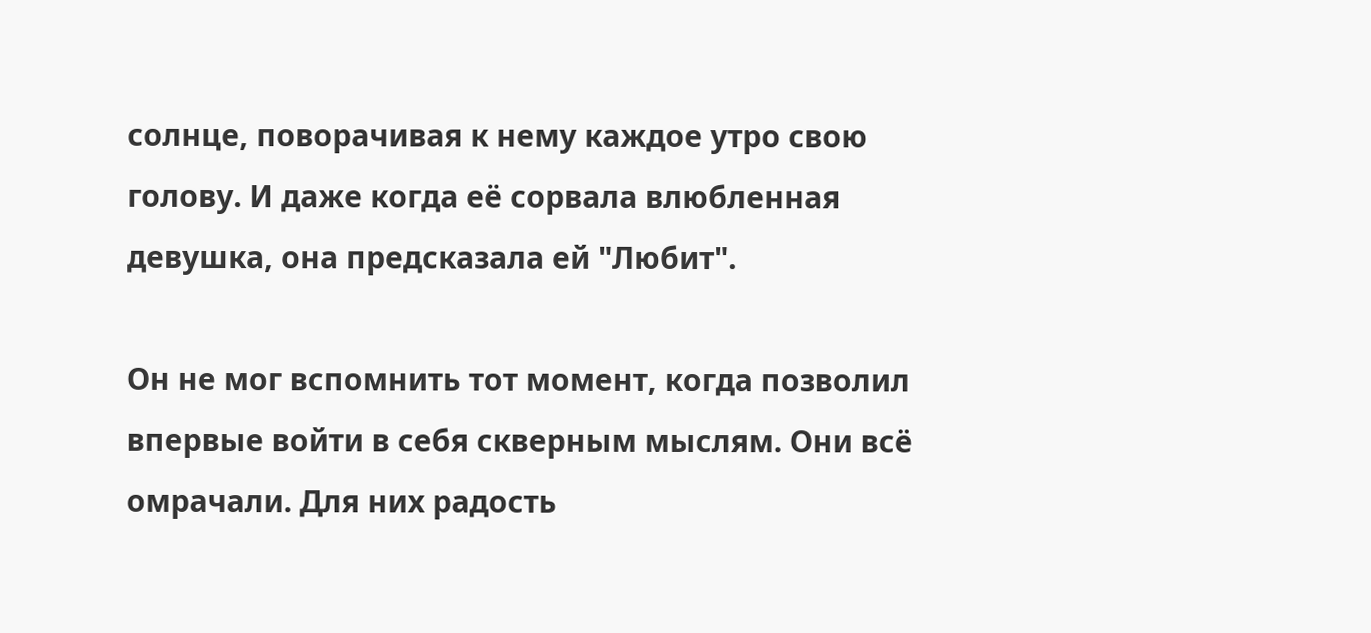солнце, поворачивая к нему каждое утро свою голову. И даже когда её сорвала влюбленная девушка, она предсказала ей "Любит".

Он не мог вспомнить тот момент, когда позволил впервые войти в себя скверным мыслям. Они всё омрачали. Для них радость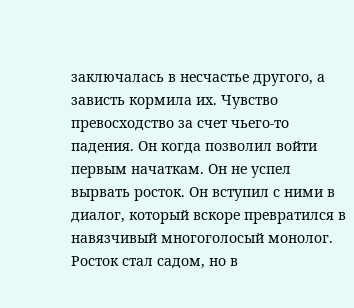заключалась в несчастье другого, а зависть кормила их. Чувство превосходство за счет чьего-то падения. Он когда позволил войти первым начаткам. Он не успел вырвать росток. Он вступил с ними в диалог, который вскоре превратился в навязчивый многоголосый монолог. Росток стал садом, но в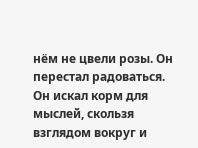нём не цвели розы. Он перестал радоваться. Он искал корм для мыслей, скользя взглядом вокруг и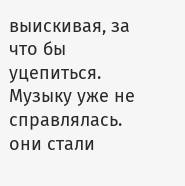выискивая, за что бы уцепиться. Музыку уже не справлялась. они стали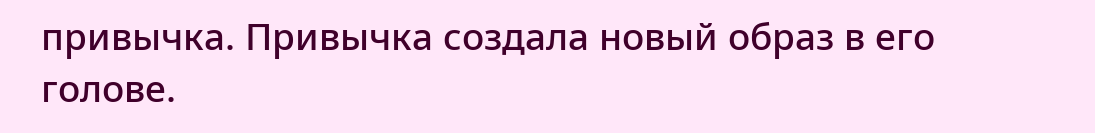привычка. Привычка создала новый образ в его голове.